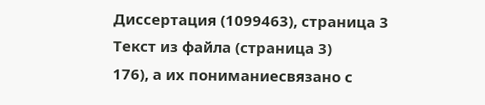Диссертация (1099463), страница 3
Текст из файла (страница 3)
176), а их пониманиесвязано с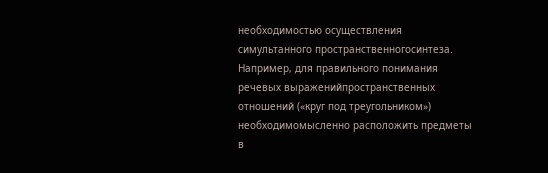необходимостью осуществления симультанного пространственногосинтеза. Например, для правильного понимания речевых выраженийпространственных отношений («круг под треугольником») необходимомысленно расположить предметы в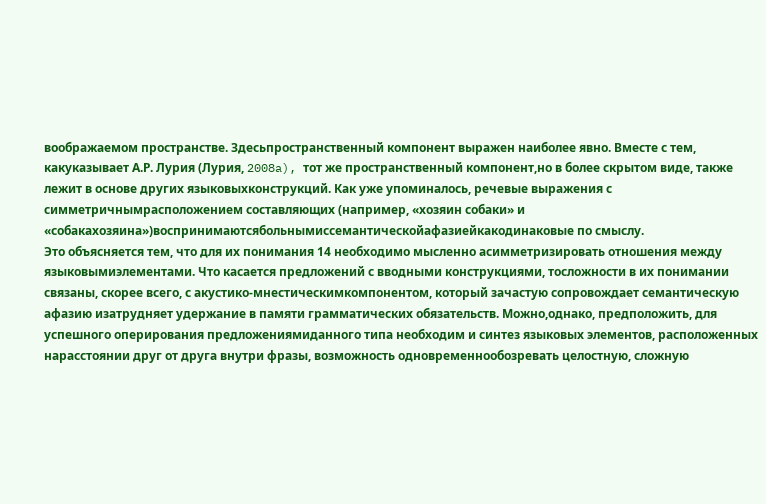воображаемом пространстве. Здесьпространственный компонент выражен наиболее явно. Вместе с тем, какуказывает А.Р. Лурия (Лурия, 2008a), тот же пространственный компонент,но в более скрытом виде, также лежит в основе других языковыхконструкций. Как уже упоминалось, речевые выражения с симметричнымрасположением составляющих (например, «хозяин собаки» и «собакахозяина»)воспринимаютсябольнымиссемантическойафазиейкакодинаковые по смыслу.
Это объясняется тем, что для их понимания 14 необходимо мысленно асимметризировать отношения между языковымиэлементами. Что касается предложений с вводными конструкциями, тосложности в их понимании связаны, скорее всего, с акустико-мнестическимкомпонентом, который зачастую сопровождает семантическую афазию изатрудняет удержание в памяти грамматических обязательств. Можно,однако, предположить, для успешного оперирования предложениямиданного типа необходим и синтез языковых элементов, расположенных нарасстоянии друг от друга внутри фразы, возможность одновременнообозревать целостную, сложную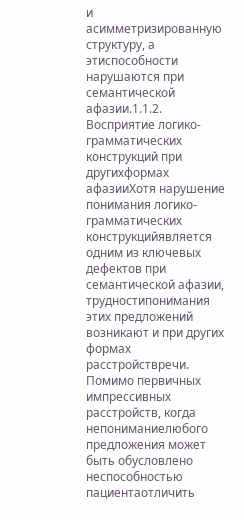и асимметризированную структуру, а этиспособности нарушаются при семантической афазии.1.1.2.
Восприятие логико-грамматических конструкций при другихформах афазииХотя нарушение понимания логико-грамматических конструкцийявляется одним из ключевых дефектов при семантической афазии, трудностипонимания этих предложений возникают и при других формах расстройствречи. Помимо первичных импрессивных расстройств, когда непониманиелюбого предложения может быть обусловлено неспособностью пациентаотличить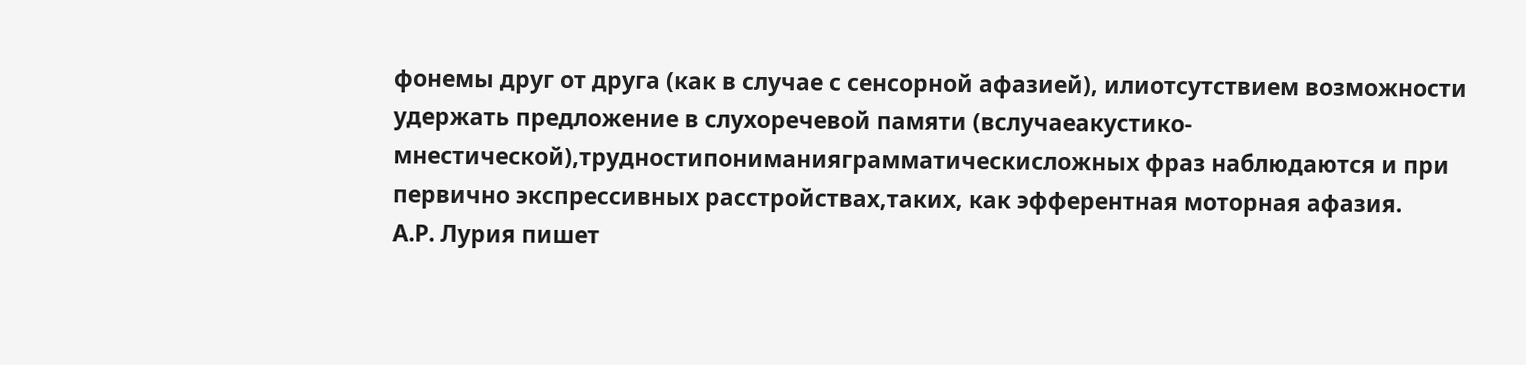фонемы друг от друга (как в случае с сенсорной афазией), илиотсутствием возможности удержать предложение в слухоречевой памяти (вслучаеакустико-мнестической),трудностипониманияграмматическисложных фраз наблюдаются и при первично экспрессивных расстройствах,таких, как эфферентная моторная афазия.
А.Р. Лурия пишет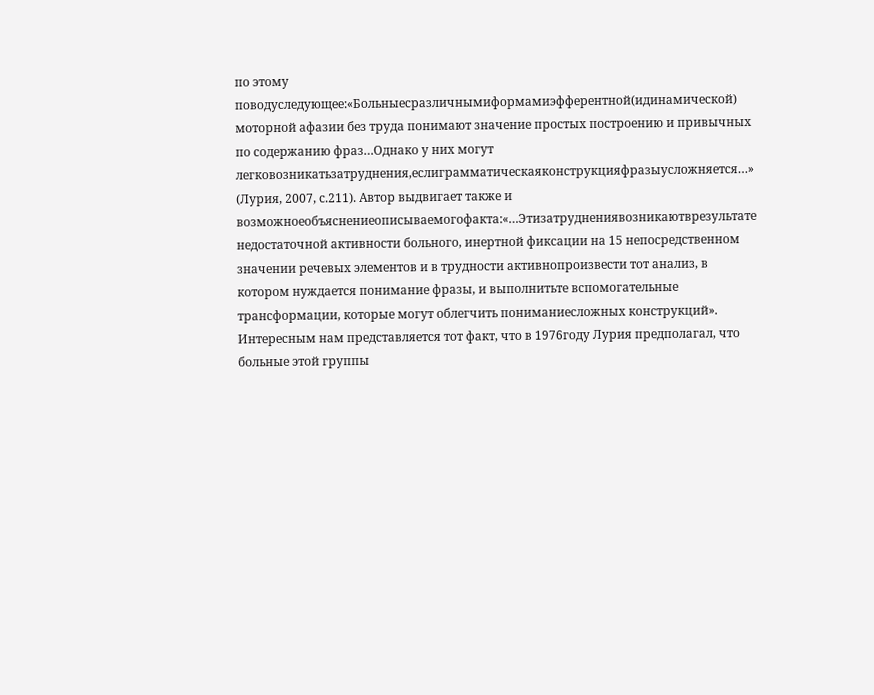по этому поводуследующее:«Больныесразличнымиформамиэфферентной(идинамической) моторной афазии без труда понимают значение простых построению и привычных по содержанию фраз…Однако у них могут легковозникатьзатруднения,еслиграмматическаяконструкцияфразыусложняется…» (Лурия, 2007, с.211). Автор выдвигает также и возможноеобъяснениеописываемогофакта:«…Этизатруднениявозникаютврезультате недостаточной активности больного, инертной фиксации на 15 непосредственном значении речевых элементов и в трудности активнопроизвести тот анализ, в котором нуждается понимание фразы, и выполнитьте вспомогательные трансформации, которые могут облегчить пониманиесложных конструкций». Интересным нам представляется тот факт, что в 1976году Лурия предполагал, что больные этой группы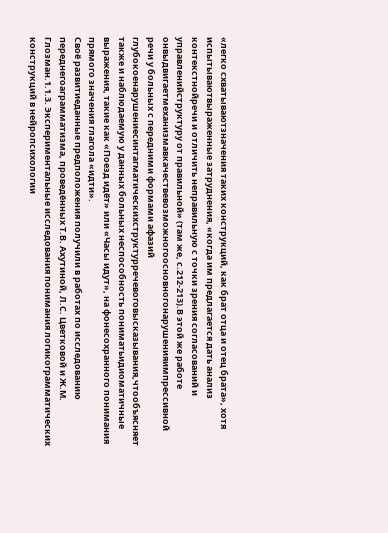«легко схватываютзначения таких конструкций, как брат отца и отец брата», хотя испытываютвыраженные затруднения, «когда им предлагается дать анализ контекстнойречи и отличить неправильную с точки зрения согласований и управленийструктуру от правильной» (там же, с.212-213).В этой же работе онвыдвигаетмеханизмавкачествевозможногоосновногонарушенияимпрессивной речи у больных с передними формами афазий глубокоенарушениесинтагматическихструктурречевоговысказывания,чтообъясняет также и наблюдаемую у данных больных неспособность пониматьидиоматичные выражения, такие как «Поезд идёт» или «Часы идут», на фонесохранного понимания прямого значения глагола «идти».
Своё развитиеданные предположения получили в работах по исследованию переднегоаграмматизма, проведённых Т.В. Ахутиной, Л.С. Цветковой и Ж.М. Глозман.1.1.3. Экспериментальные исследования понимания логикограмматических конструкций в нейропсихологии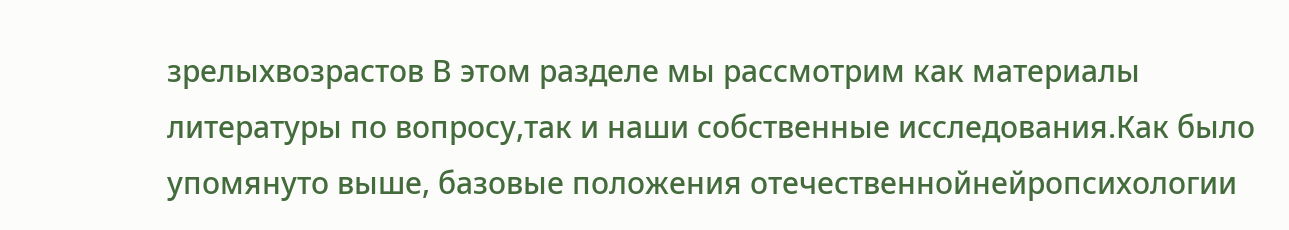зрелыхвозрастов В этом разделе мы рассмотрим как материалы литературы по вопросу,так и наши собственные исследования.Как было упомянуто выше, базовые положения отечественнойнейропсихологии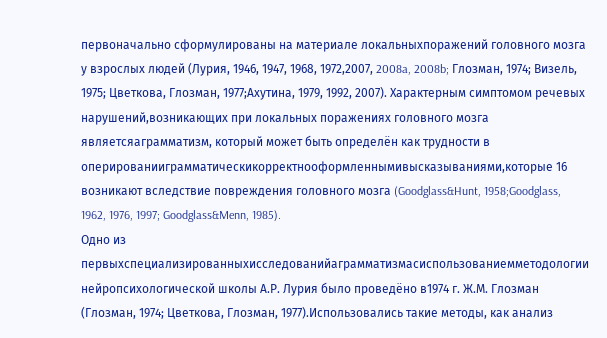первоначально сформулированы на материале локальныхпоражений головного мозга у взрослых людей (Лурия, 1946, 1947, 1968, 1972,2007, 2008a, 2008b; Глозман, 1974; Визель, 1975; Цветкова, Глозман, 1977;Ахутина, 1979, 1992, 2007). Характерным симптомом речевых нарушений,возникающих при локальных поражениях головного мозга являетсяаграмматизм, который может быть определён как трудности в оперированииграмматическикорректнооформленнымивысказываниями,которые 16 возникают вследствие повреждения головного мозга (Goodglass&Hunt, 1958;Goodglass, 1962, 1976, 1997; Goodglass&Menn, 1985).
Одно из первыхспециализированныхисследованийаграмматизмасиспользованиемметодологии нейропсихологической школы А.Р. Лурия было проведёно в1974 г. Ж.М. Глозман (Глозман, 1974; Цветкова, Глозман, 1977).Использовались такие методы, как анализ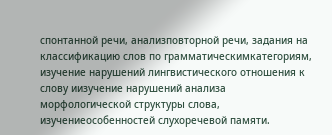спонтанной речи, анализповторной речи, задания на классификацию слов по грамматическимкатегориям, изучение нарушений лингвистического отношения к слову иизучение нарушений анализа морфологической структуры слова, изучениеособенностей слухоречевой памяти.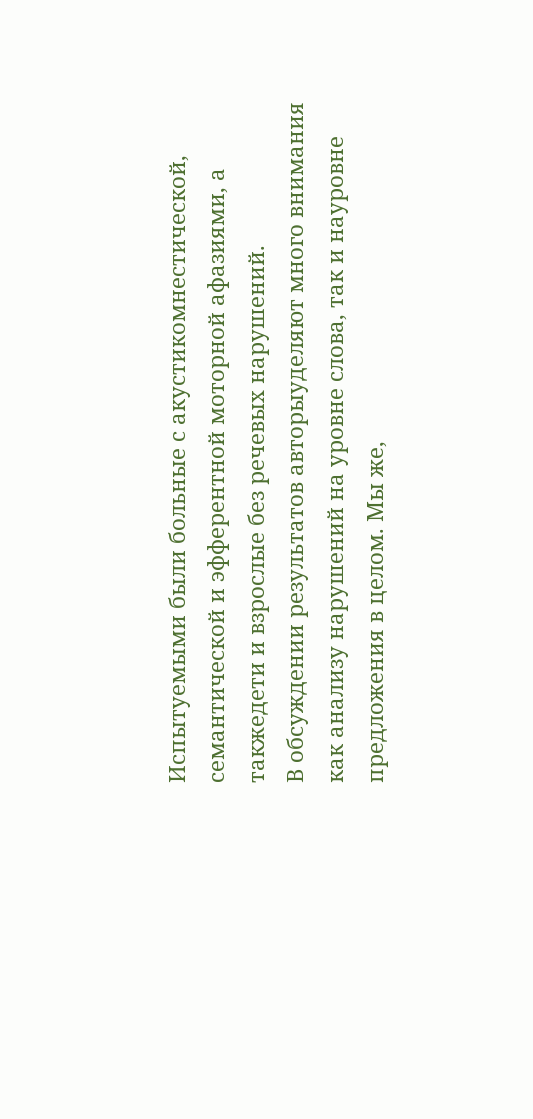Испытуемыми были больные с акустикомнестической, семантической и эфферентной моторной афазиями, а такжедети и взрослые без речевых нарушений.
В обсуждении результатов авторыуделяют много внимания как анализу нарушений на уровне слова, так и науровне предложения в целом. Мы же,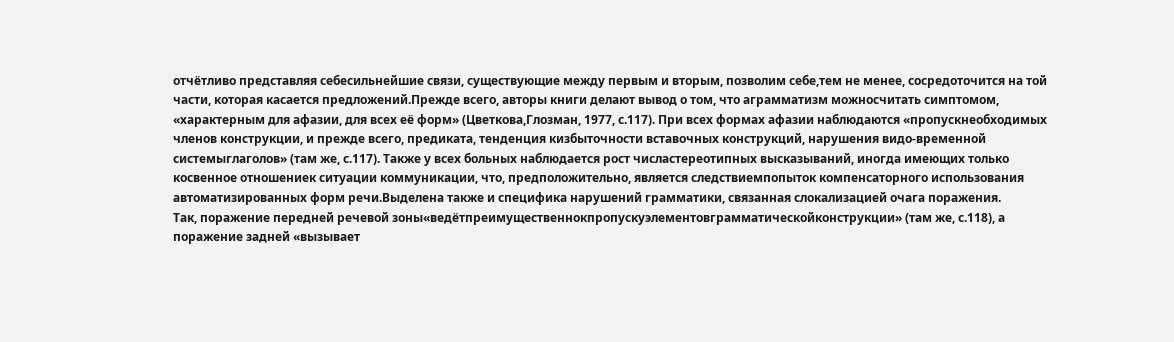отчётливо представляя себесильнейшие связи, существующие между первым и вторым, позволим себе,тем не менее, сосредоточится на той части, которая касается предложений.Прежде всего, авторы книги делают вывод о том, что аграмматизм можносчитать симптомом, «характерным для афазии, для всех её форм» (Цветкова,Глозман, 1977, с.117). При всех формах афазии наблюдаются «пропускнеобходимых членов конструкции, и прежде всего, предиката, тенденция кизбыточности вставочных конструкций, нарушения видо-временной системыглаголов» (там же, с.117). Также у всех больных наблюдается рост числастереотипных высказываний, иногда имеющих только косвенное отношениек ситуации коммуникации, что, предположительно, является следствиемпопыток компенсаторного использования автоматизированных форм речи.Выделена также и специфика нарушений грамматики, связанная слокализацией очага поражения.
Так, поражение передней речевой зоны«ведётпреимущественнокпропускуэлементовграмматическойконструкции» (там же, с.118), а поражение задней «вызывает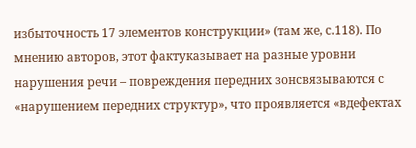избыточность 17 элементов конструкции» (там же, с.118). По мнению авторов, этот фактуказывает на разные уровни нарушения речи – повреждения передних зонсвязываются с «нарушением передних структур», что проявляется «вдефектах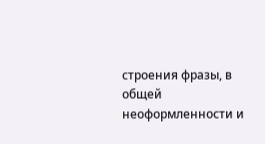строения фразы, в общей неоформленности и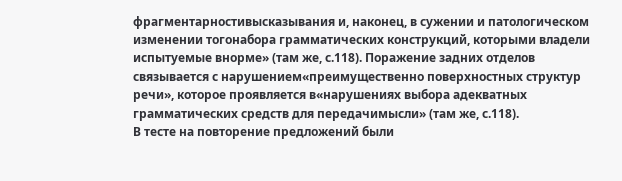фрагментарностивысказывания и, наконец, в сужении и патологическом изменении тогонабора грамматических конструкций, которыми владели испытуемые внорме» (там же, с.118). Поражение задних отделов связывается с нарушением«преимущественно поверхностных структур речи», которое проявляется в«нарушениях выбора адекватных грамматических средств для передачимысли» (там же, с.118).
В тесте на повторение предложений были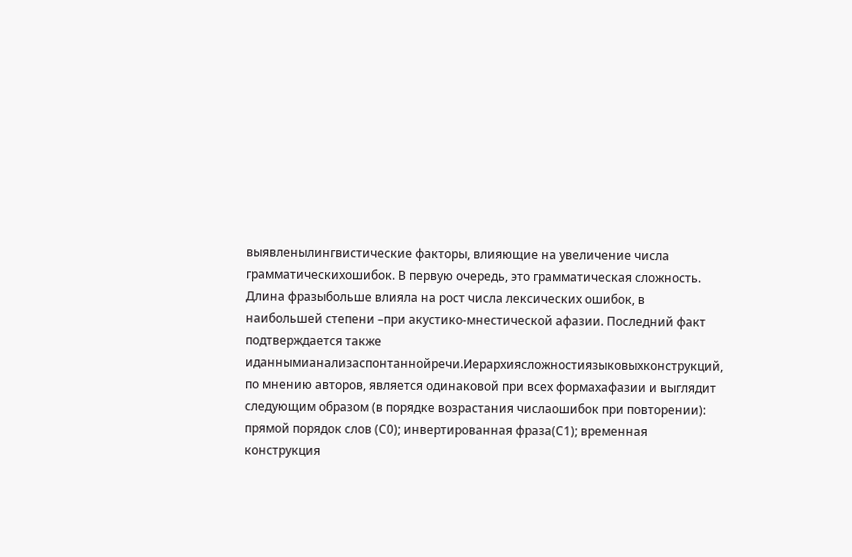выявленылингвистические факторы, влияющие на увеличение числа грамматическихошибок. В первую очередь, это грамматическая сложность. Длина фразыбольше влияла на рост числа лексических ошибок, в наибольшей степени –при акустико-мнестической афазии. Последний факт подтверждается также иданнымианализаспонтаннойречи.Иерархиясложностиязыковыхконструкций, по мнению авторов, является одинаковой при всех формахафазии и выглядит следующим образом (в порядке возрастания числаошибок при повторении): прямой порядок слов (С0); инвертированная фраза(С1); временная конструкция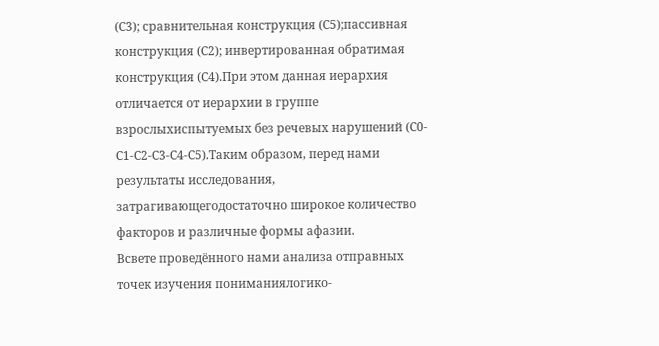(С3); сравнительная конструкция (С5);пассивная конструкция (С2); инвертированная обратимая конструкция (С4).При этом данная иерархия отличается от иерархии в группе взрослыхиспытуемых без речевых нарушений (С0-С1-С2-С3-С4-С5).Таким образом, перед нами результаты исследования, затрагивающегодостаточно широкое количество факторов и различные формы афазии.
Всвете проведённого нами анализа отправных точек изучения пониманиялогико-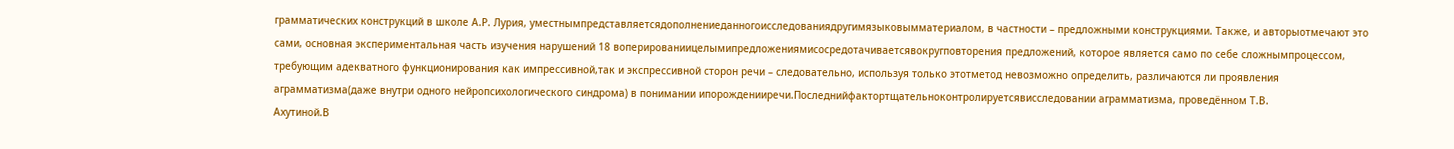грамматических конструкций в школе А.Р. Лурия, уместнымпредставляетсядополнениеданногоисследованиядругимязыковымматериалом, в частности – предложными конструкциями. Также, и авторыотмечают это сами, основная экспериментальная часть изучения нарушений 18 воперированиицелымипредложениямисосредотачиваетсявокругповторения предложений, которое является само по себе сложнымпроцессом, требующим адекватного функционирования как импрессивной,так и экспрессивной сторон речи – следовательно, используя только этотметод невозможно определить, различаются ли проявления аграмматизма(даже внутри одного нейропсихологического синдрома) в понимании ипорожденииречи.Последнийфактортщательноконтролируетсявисследовании аграмматизма, проведённом Т.В.
Ахутиной.В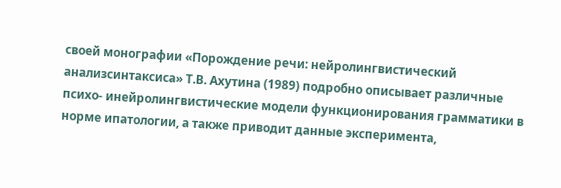своей монографии «Порождение речи: нейролингвистический анализсинтаксиса» Т.В. Ахутина (1989) подробно описывает различные психо- инейролингвистические модели функционирования грамматики в норме ипатологии, а также приводит данные эксперимента,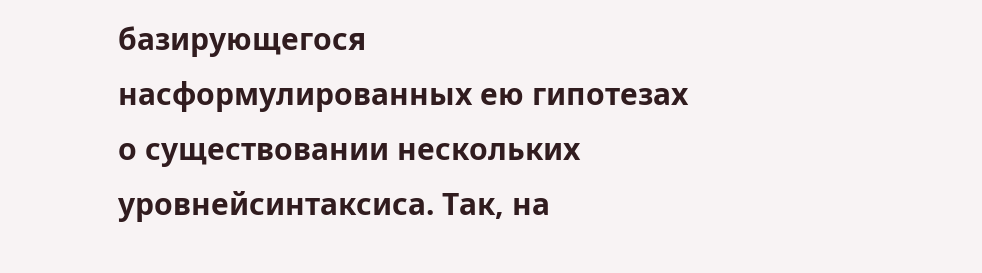базирующегося насформулированных ею гипотезах о существовании нескольких уровнейсинтаксиса. Так, на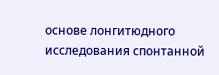основе лонгитюдного исследования спонтанной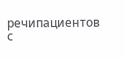речипациентов с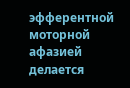эфферентной моторной афазией делается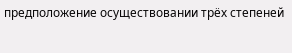предположение осуществовании трёх степеней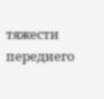тяжести переднего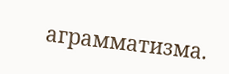аграмматизма.